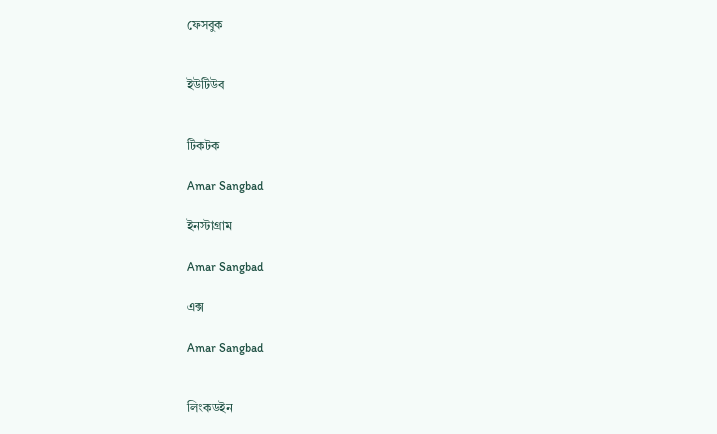ফেসবুক


ইউটিউব


টিকটক

Amar Sangbad

ইনস্টাগ্রাম

Amar Sangbad

এক্স

Amar Sangbad


লিংকডইন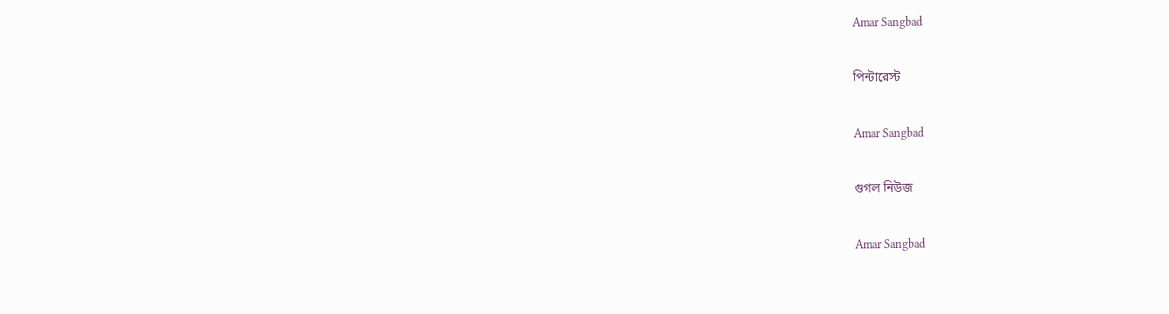Amar Sangbad

পিন্টারেস্ট

Amar Sangbad

গুগল নিউজ

Amar Sangbad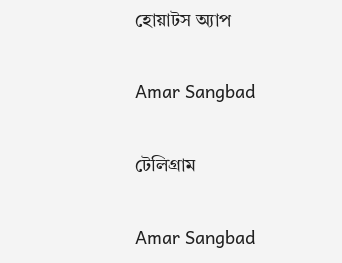হোয়াটস অ্যাপ

Amar Sangbad

টেলিগ্রাম

Amar Sangbad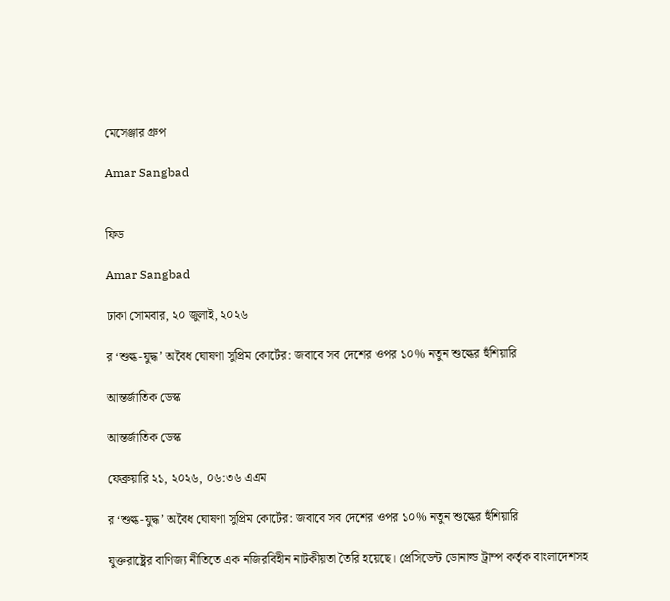মেসেঞ্জার গ্রুপ

Amar Sangbad


ফিড

Amar Sangbad

ঢাকা সোমবার, ২০ জুলাই, ২০২৬

র ‘শুল্ক-যুদ্ধ’ অবৈধ ঘোষণা সুপ্রিম কোর্টের: জবাবে সব দেশের ওপর ১০% নতুন শুল্কের হুঁশিয়ারি

আন্তর্জাতিক ডেস্ক

আন্তর্জাতিক ডেস্ক

ফেব্রুয়ারি ২১, ২০২৬, ০৬:৩৬ এএম

র ‘শুল্ক-যুদ্ধ’ অবৈধ ঘোষণা সুপ্রিম কোর্টের: জবাবে সব দেশের ওপর ১০% নতুন শুল্কের হুঁশিয়ারি

যুক্তরাষ্ট্রের বাণিজ্য নীতিতে এক নজিরবিহীন নাটকীয়তা তৈরি হয়েছে। প্রেসিডেন্ট ডোনাল্ড ট্রাম্প কর্তৃক বাংলাদেশসহ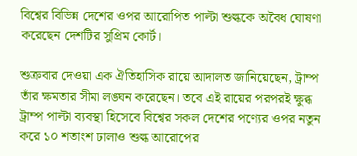বিশ্বের বিভিন্ন দেশের ওপর আরোপিত পাল্টা শুল্ককে অবৈধ ঘোষণা করেছেন দেশটির সুপ্রিম কোর্ট।

শুক্রবার দেওয়া এক ঐতিহাসিক রায়ে আদালত জানিয়েছেন, ট্রাম্প তাঁর ক্ষমতার সীমা লঙ্ঘন করেছেন। তবে এই রায়ের পরপরই ক্ষুব্ধ ট্রাম্প পাল্টা ব্যবস্থা হিসেবে বিশ্বের সকল দেশের পণ্যের ওপর নতুন করে ১০ শতাংশ ঢালাও শুল্ক আরোপের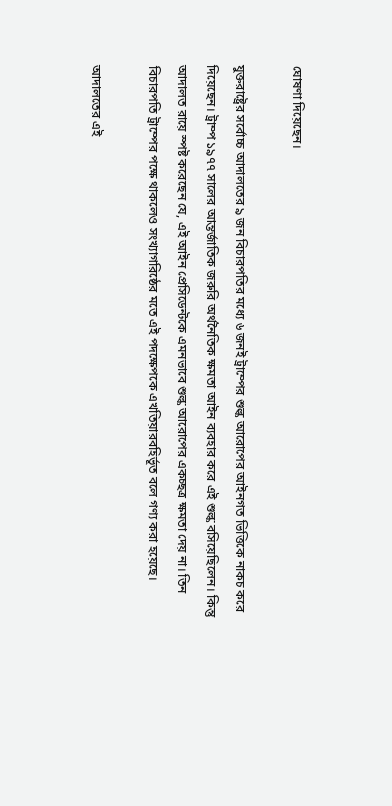ঘোষণা দিয়েছেন।

যুক্তরাষ্ট্রের সর্বোচ্চ আদালতের ৯ জন বিচারপতির মধ্যে ৬ জনই ট্রাম্পের শুল্ক আরোপের আইনগত ভিত্তিকে নাকচ করে দিয়েছেন। ট্রাম্প ১৯৭৭ সালের আন্তর্জাতিক জরুরি অর্থনৈতিক ক্ষমতা আইন ব্যবহার করে এই শুল্ক বসিয়েছিলেন। কিন্তু আদালত রায়ে স্পষ্ট করেছেন যে, এই আইন প্রেসিডেন্টকে এমনভাবে শুল্ক আরোপের একচ্ছত্র ক্ষমতা দেয় না। তিন বিচারপতি ট্রাম্পের পক্ষে থাকলেও সংখ্যাগরিষ্ঠের মতে এই পদক্ষেপকে এখতিয়ারবহির্ভূত বলে গণ্য করা হয়েছে।

আদালতের এই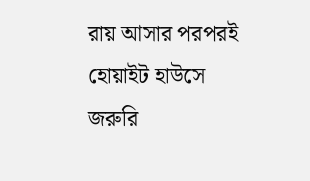রায় আসার পরপরই হোয়াইট হাউসে জরুরি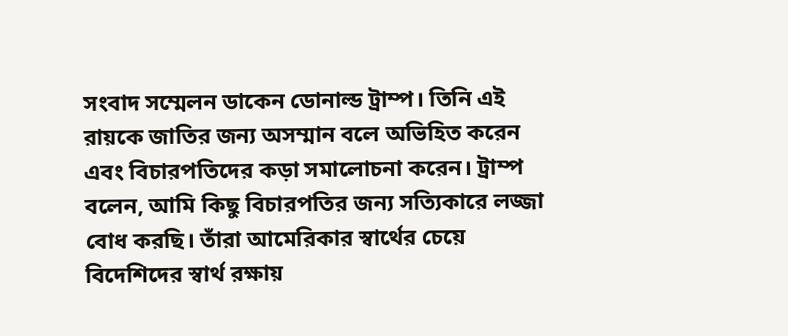সংবাদ সম্মেলন ডাকেন ডোনাল্ড ট্রাম্প। তিনি এই রায়কে জাতির জন্য অসম্মান বলে অভিহিত করেন এবং বিচারপতিদের কড়া সমালোচনা করেন। ট্রাম্প বলেন, আমি কিছু বিচারপতির জন্য সত্যিকারে লজ্জা বোধ করছি। তাঁরা আমেরিকার স্বার্থের চেয়ে বিদেশিদের স্বার্থ রক্ষায়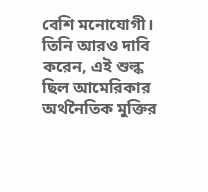বেশি মনোযোগী। তিনি আরও দাবি করেন, এই শুল্ক ছিল আমেরিকার অর্থনৈতিক মুক্তির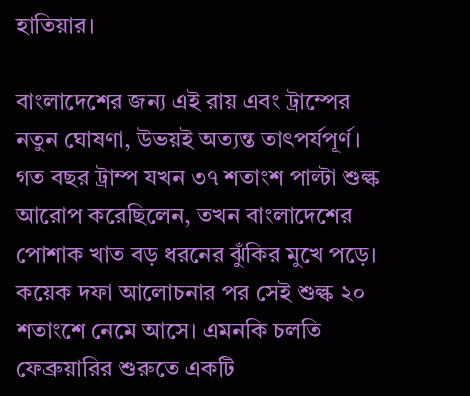হাতিয়ার।

বাংলাদেশের জন্য এই রায় এবং ট্রাম্পের নতুন ঘোষণা, উভয়ই অত্যন্ত তাৎপর্যপূর্ণ। গত বছর ট্রাম্প যখন ৩৭ শতাংশ পাল্টা শুল্ক আরোপ করেছিলেন, তখন বাংলাদেশের পোশাক খাত বড় ধরনের ঝুঁকির মুখে পড়ে। কয়েক দফা আলোচনার পর সেই শুল্ক ২০ শতাংশে নেমে আসে। এমনকি চলতি ফেব্রুয়ারির শুরুতে একটি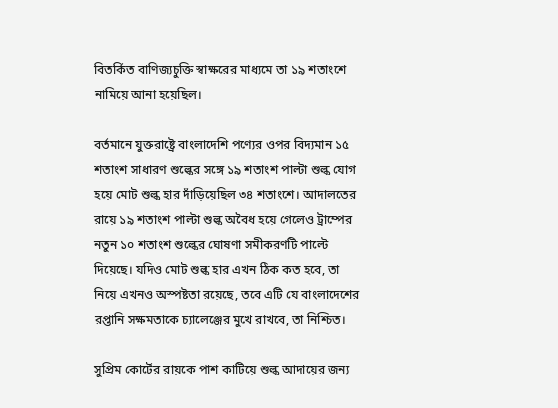বিতর্কিত বাণিজ্যচুক্তি স্বাক্ষরের মাধ্যমে তা ১৯ শতাংশে নামিয়ে আনা হয়েছিল।

বর্তমানে যুক্তরাষ্ট্রে বাংলাদেশি পণ্যের ওপর বিদ্যমান ১৫ শতাংশ সাধারণ শুল্কের সঙ্গে ১৯ শতাংশ পাল্টা শুল্ক যোগ হয়ে মোট শুল্ক হার দাঁড়িয়েছিল ৩৪ শতাংশে। আদালতের রায়ে ১৯ শতাংশ পাল্টা শুল্ক অবৈধ হয়ে গেলেও ট্রাম্পের নতুন ১০ শতাংশ শুল্কের ঘোষণা সমীকরণটি পাল্টে দিয়েছে। যদিও মোট শুল্ক হার এখন ঠিক কত হবে, তা নিয়ে এখনও অস্পষ্টতা রয়েছে, তবে এটি যে বাংলাদেশের রপ্তানি সক্ষমতাকে চ্যালেঞ্জের মুখে রাখবে, তা নিশ্চিত।

সুপ্রিম কোর্টের রায়কে পাশ কাটিয়ে শুল্ক আদায়ের জন্য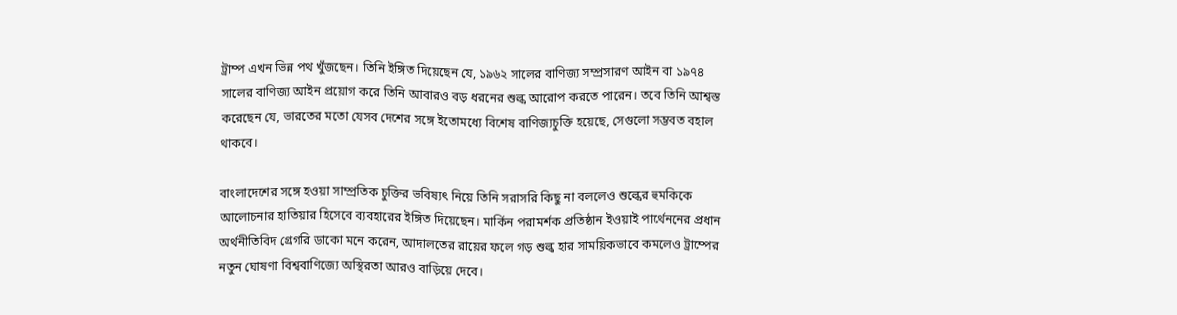ট্রাম্প এখন ভিন্ন পথ খুঁজছেন। তিনি ইঙ্গিত দিয়েছেন যে, ১৯৬২ সালের বাণিজ্য সম্প্রসারণ আইন বা ১৯৭৪ সালের বাণিজ্য আইন প্রয়োগ করে তিনি আবারও বড় ধরনের শুল্ক আরোপ করতে পারেন। তবে তিনি আশ্বস্ত করেছেন যে, ভারতের মতো যেসব দেশের সঙ্গে ইতোমধ্যে বিশেষ বাণিজ্যচুক্তি হয়েছে, সেগুলো সম্ভবত বহাল থাকবে।

বাংলাদেশের সঙ্গে হওয়া সাম্প্রতিক চুক্তির ভবিষ্যৎ নিয়ে তিনি সরাসরি কিছু না বললেও শুল্কের হুমকিকে আলোচনার হাতিয়ার হিসেবে ব্যবহারের ইঙ্গিত দিয়েছেন। মার্কিন পরামর্শক প্রতিষ্ঠান ইওয়াই পার্থেননের প্রধান অর্থনীতিবিদ গ্রেগরি ডাকো মনে করেন, আদালতের রায়ের ফলে গড় শুল্ক হার সাময়িকভাবে কমলেও ট্রাম্পের নতুন ঘোষণা বিশ্ববাণিজ্যে অস্থিরতা আরও বাড়িয়ে দেবে।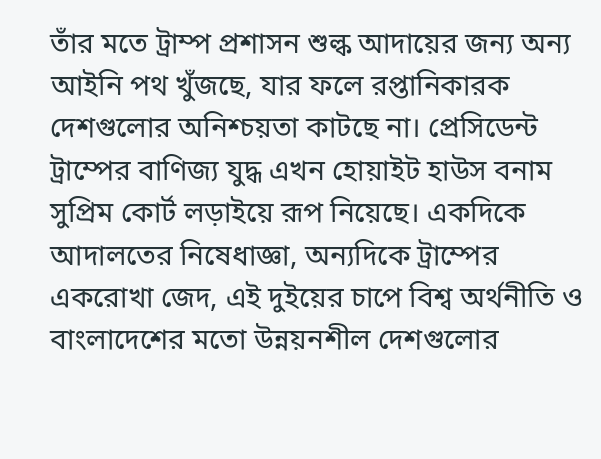তাঁর মতে ট্রাম্প প্রশাসন শুল্ক আদায়ের জন্য অন্য আইনি পথ খুঁজছে, যার ফলে রপ্তানিকারক দেশগুলোর অনিশ্চয়তা কাটছে না। প্রেসিডেন্ট ট্রাম্পের বাণিজ্য যুদ্ধ এখন হোয়াইট হাউস বনাম সুপ্রিম কোর্ট লড়াইয়ে রূপ নিয়েছে। একদিকে আদালতের নিষেধাজ্ঞা, অন্যদিকে ট্রাম্পের একরোখা জেদ, এই দুইয়ের চাপে বিশ্ব অর্থনীতি ও বাংলাদেশের মতো উন্নয়নশীল দেশগুলোর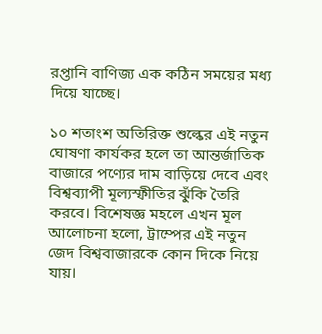রপ্তানি বাণিজ্য এক কঠিন সময়ের মধ্য দিয়ে যাচ্ছে।

১০ শতাংশ অতিরিক্ত শুল্কের এই নতুন ঘোষণা কার্যকর হলে তা আন্তর্জাতিক বাজারে পণ্যের দাম বাড়িয়ে দেবে এবং বিশ্বব্যাপী মূল্যস্ফীতির ঝুঁকি তৈরি করবে। বিশেষজ্ঞ মহলে এখন মূল আলোচনা হলো, ট্রাম্পের এই নতুন জেদ বিশ্ববাজারকে কোন দিকে নিয়ে যায়।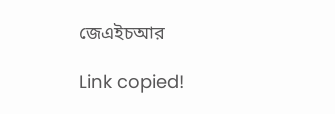জেএইচআর

Link copied!